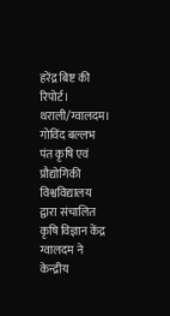हरेंद्र बिष्ट की रिपोर्ट।
थराली/ग्वालदम।
गोविंद बल्लभ पंत कृषि एवं प्रौद्योगिकी विश्वविद्यालय द्वारा संचालित कृषि विज्ञान केंद्र ग्वालदम ने केन्द्रीय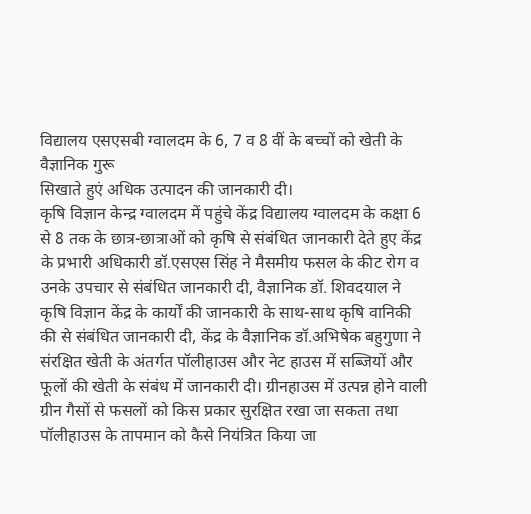विद्यालय एसएसबी ग्वालदम के 6, 7 व 8 वीं के बच्चों को खेती के वैज्ञानिक गुरू
सिखाते हुएं अधिक उत्पादन की जानकारी दी।
कृषि विज्ञान केन्द्र ग्वालदम में पहुंचे केंद्र विद्यालय ग्वालदम के कक्षा 6 से 8 तक के छात्र-छात्राओं को कृषि से संबंधित जानकारी देते हुए केंद्र के प्रभारी अधिकारी डॉ.एसएस सिंह ने मैसमीय फसल के कीट रोग व उनके उपचार से संबंधित जानकारी दी, वैज्ञानिक डॉ. शिवदयाल ने कृषि विज्ञान केंद्र के कार्यों की जानकारी के साथ-साथ कृषि वानिकी की से संबंधित जानकारी दी, केंद्र के वैज्ञानिक डॉ.अभिषेक बहुगुणा ने संरक्षित खेती के अंतर्गत पॉलीहाउस और नेट हाउस में सब्जियों और फूलों की खेती के संबंध में जानकारी दी। ग्रीनहाउस में उत्पन्न होने वाली ग्रीन गैसों से फसलों को किस प्रकार सुरक्षित रखा जा सकता तथा पॉलीहाउस के तापमान को कैसे नियंत्रित किया जा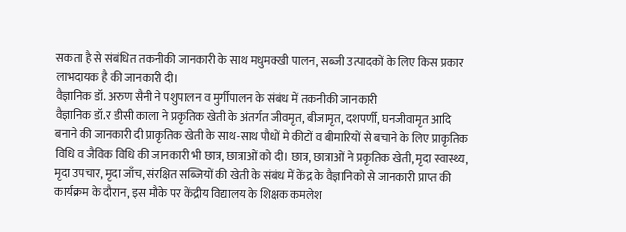सकता है से संबंधित तकनीकी जानकारी के साथ मधुमक्खी पालन, सब्जी उत्पादकों के लिए किस प्रकार लाभदायक है की जानकारी दी।
वैज्ञानिक डॉ. अरुण सैनी ने पशुपालन व मुर्गीपालन के संबंध में तकनीकी जानकारी
वैज्ञानिक डॉ.र डीसी काला ने प्रकृतिक खेती के अंतर्गत जीवमृत, बीजामृत, दशपर्णी, घनजीवामृत आदि बनाने की जानकारी दी प्राकृतिक खेती के साथ-साथ पौधों मे कीटों व बीमारियों से बचाने के लिए प्राकृतिक विधि व जैविक विधि की जानकारी भी छात्र, छात्राओं को दी। छात्र, छात्राओं ने प्रकृतिक खेती, मृदा स्वास्थ्य, मृदा उपचार, मृदा जाँच, संरक्षित सब्जियों की खेती के संबंध में केंद्र के वैज्ञानिको से जानकारी प्राप्त की कार्यक्रम के दौरान, इस मौके पर केंद्रीय विद्यालय के शिक्षक कमलेश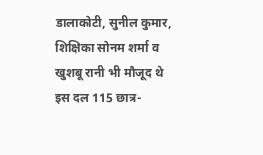डालाकोटी, सुनील कुमार, शिक्षिका सोनम शर्मा व खुशबू रानी भी मौजूद थे इस दल 115 छात्र-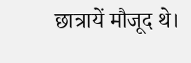छात्रायें मौजूद थे।